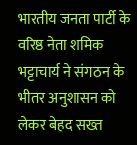भारतीय जनता पार्टी के वरिष्ठ नेता शमिक भट्टाचार्य ने संगठन के भीतर अनुशासन को लेकर बेहद सख्त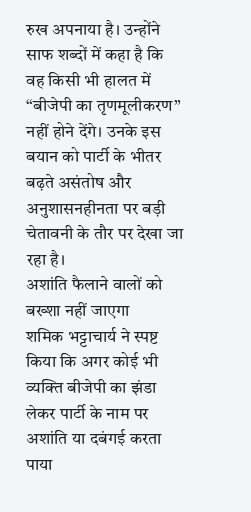रुख अपनाया है। उन्होंने साफ शब्दों में कहा है कि वह किसी भी हालत में “बीजेपी का तृणमूलीकरण” नहीं होने देंगे। उनके इस बयान को पार्टी के भीतर बढ़ते असंतोष और अनुशासनहीनता पर बड़ी चेतावनी के तौर पर देखा जा रहा है।
अशांति फैलाने वालों को बख्शा नहीं जाएगा
शमिक भट्टाचार्य ने स्पष्ट किया कि अगर कोई भी व्यक्ति बीजेपी का झंडा लेकर पार्टी के नाम पर अशांति या दबंगई करता पाया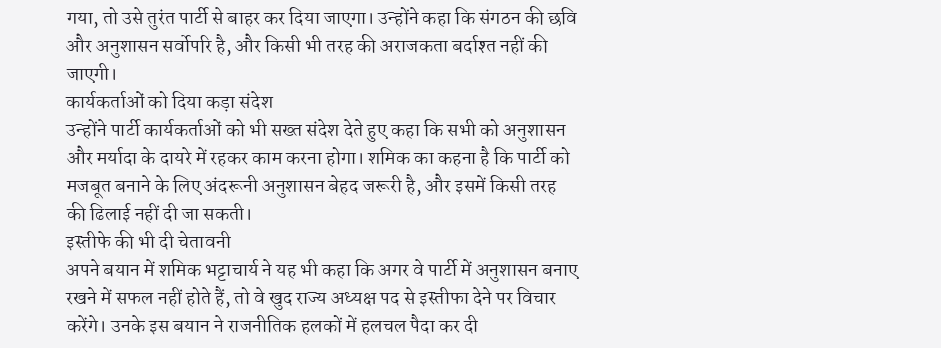गया, तो उसे तुरंत पार्टी से बाहर कर दिया जाएगा। उन्होंने कहा कि संगठन की छवि और अनुशासन सर्वोपरि है, और किसी भी तरह की अराजकता बर्दाश्त नहीं की जाएगी।
कार्यकर्ताओं को दिया कड़ा संदेश
उन्होंने पार्टी कार्यकर्ताओं को भी सख्त संदेश देते हुए कहा कि सभी को अनुशासन और मर्यादा के दायरे में रहकर काम करना होगा। शमिक का कहना है कि पार्टी को मजबूत बनाने के लिए अंदरूनी अनुशासन बेहद जरूरी है, और इसमें किसी तरह की ढिलाई नहीं दी जा सकती।
इस्तीफे की भी दी चेतावनी
अपने बयान में शमिक भट्टाचार्य ने यह भी कहा कि अगर वे पार्टी में अनुशासन बनाए रखने में सफल नहीं होते हैं, तो वे खुद राज्य अध्यक्ष पद से इस्तीफा देने पर विचार करेंगे। उनके इस बयान ने राजनीतिक हलकों में हलचल पैदा कर दी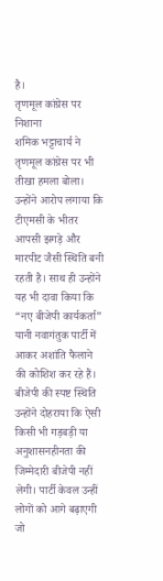है।
तृणमूल कांग्रेस पर निशाना
शमिक भट्टाचार्य ने तृणमूल कांग्रेस पर भी तीखा हमला बोला। उन्होंने आरोप लगाया कि टीएमसी के भीतर आपसी झगड़े और मारपीट जैसी स्थिति बनी रहती है। साथ ही उन्होंने यह भी दावा किया कि “नए बीजेपी कार्यकर्ता” यानी नवागंतुक पार्टी में आकर अशांति फैलाने की कोशिश कर रहे हैं।
बीजेपी की स्पष्ट स्थिति
उन्होंने दोहराया कि ऐसी किसी भी गड़बड़ी या अनुशासनहीनता की जिम्मेदारी बीजेपी नहीं लेगी। पार्टी केवल उन्हीं लोगों को आगे बढ़ाएगी जो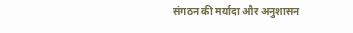संगठन की मर्यादा और अनुशासन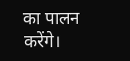का पालन करेंगे।